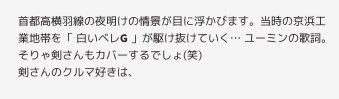首都高横羽線の夜明けの情景が目に浮かびます。当時の京浜工業地帯を「 白いベレG 」が駆け抜けていく… ユーミンの歌詞。
そりゃ剣さんもカバーするでしょ(笑)
剣さんのクルマ好きは、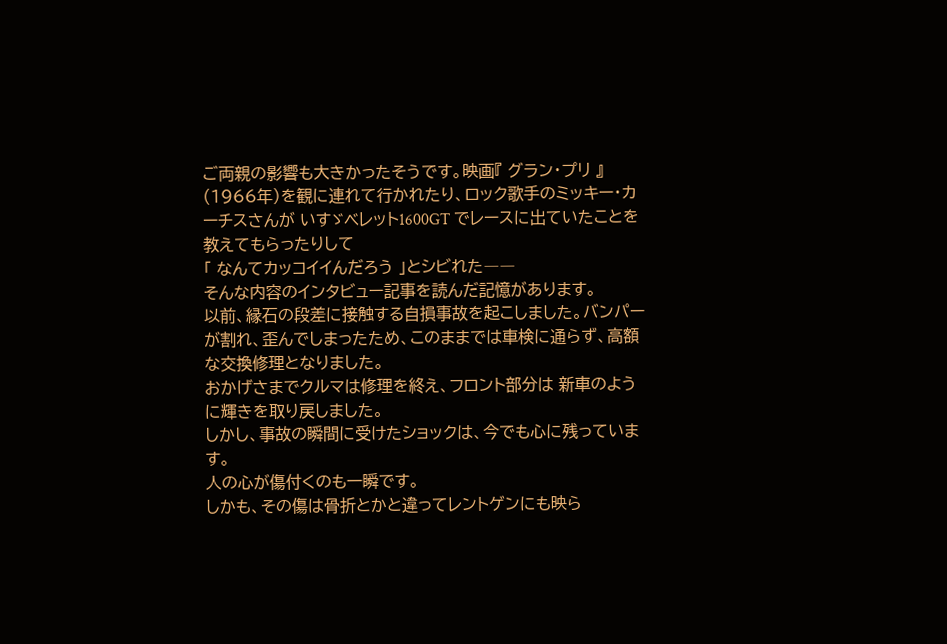ご両親の影響も大きかったそうです。映画『 グラン・プリ 』(1966年)を観に連れて行かれたり、ロック歌手のミッキー・カーチスさんが いすゞベレット1600GT でレースに出ていたことを教えてもらったりして
「 なんてカッコイイんだろう 」とシビれた――
そんな内容のインタビュー記事を読んだ記憶があります。
以前、縁石の段差に接触する自損事故を起こしました。バンパーが割れ、歪んでしまったため、このままでは車検に通らず、高額な交換修理となりました。
おかげさまでクルマは修理を終え、フロント部分は 新車のように輝きを取り戻しました。
しかし、事故の瞬間に受けたショックは、今でも心に残っています。
人の心が傷付くのも一瞬です。
しかも、その傷は骨折とかと違ってレントゲンにも映ら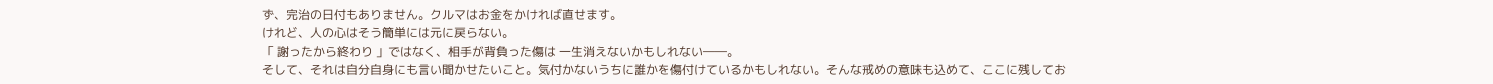ず、完治の日付もありません。クルマはお金をかければ直せます。
けれど、人の心はそう簡単には元に戻らない。
「 謝ったから終わり 」ではなく、相手が背負った傷は 一生消えないかもしれない――。
そして、それは自分自身にも言い聞かせたいこと。気付かないうちに誰かを傷付けているかもしれない。そんな戒めの意味も込めて、ここに残してお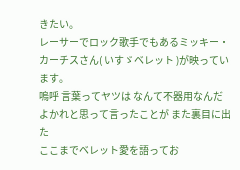きたい。
レーサーでロック歌手でもあるミッキー・カーチスさん( いすゞベレット )が映っています。
嗚呼 言葉ってヤツは なんて不器用なんだ
よかれと思って言ったことが また裏目に出た
ここまでベレット愛を語ってお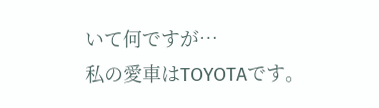いて何ですが…
私の愛車はTOYOTAです。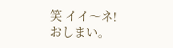笑 イイ〜ネ!
おしまい。